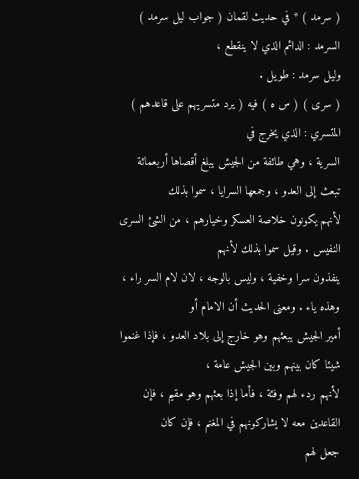( سرمد ) * في حديث لقمان ( جواب ليل سرمد ) السرمد : الدائم الذي لا ينقطع ،
وليل سرمد : طويل .
( سرى ) ( س ه ) فيه ( يرد متسريهم على قاعدهم ) المتسري : الذي يخرج في
السرية ، وهي طائفة من الجيش يبلغ أقصاها أربعمائة تبعث إلى العدو ، وجمعها السرايا ، سموا بذلك
لأنهم يكونون خلاصة العسكر وخيارهم ، من الشئ السرى النفيس . وقيل سموا بذلك لأنهم
ينفذون سرا وخفية ، وليس بالوجه ، لان لام السر راء ، وهذه ياء . ومعنى الحديث أن الامام أو
أمير الجيش يبعثهم وهو خارج إلى بلاد العدو ، فإذا غنموا شيئا كان بينهم وبين الجيش عامة ،
لأنهم ردء لهم وفئة ، فأما إذا بعثهم وهو مقيم ، فإن القاعدين معه لا يشاركونهم في المغنم ، فإن كان
جعل لهم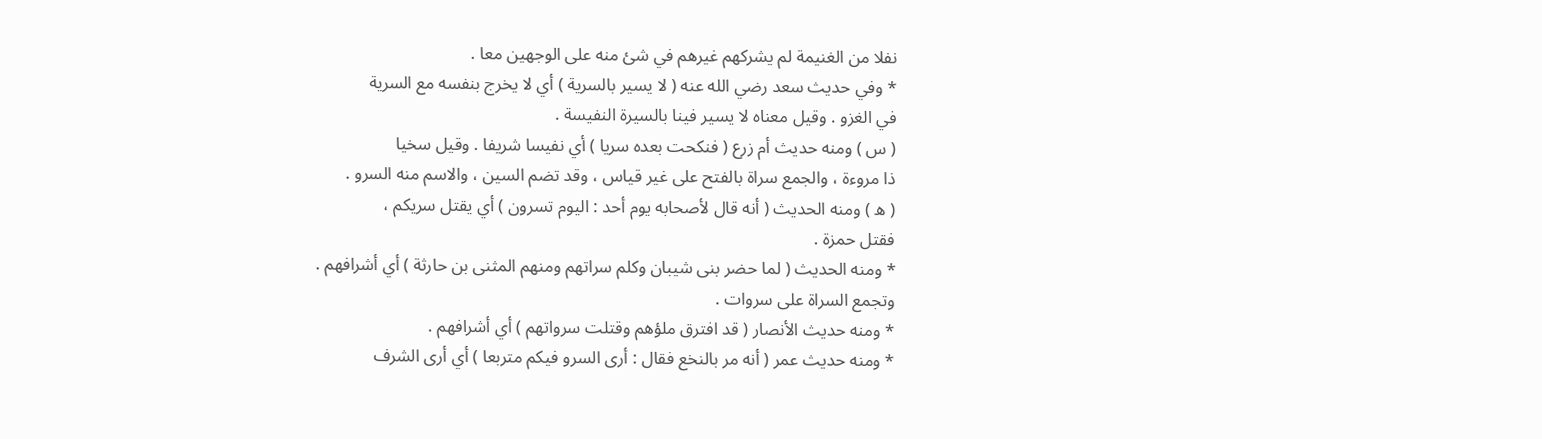نفلا من الغنيمة لم يشركهم غيرهم في شئ منه على الوجهين معا .
* وفي حديث سعد رضي الله عنه ( لا يسير بالسرية ) أي لا يخرج بنفسه مع السرية
في الغزو . وقيل معناه لا يسير فينا بالسيرة النفيسة .
( س ) ومنه حديث أم زرع ( فنكحت بعده سريا ) أي نفيسا شريفا . وقيل سخيا
ذا مروءة ، والجمع سراة بالفتح على غير قياس ، وقد تضم السين ، والاسم منه السرو .
( ه ) ومنه الحديث ( أنه قال لأصحابه يوم أحد : اليوم تسرون ) أي يقتل سريكم ،
فقتل حمزة .
* ومنه الحديث ( لما حضر بنى شيبان وكلم سراتهم ومنهم المثنى بن حارثة ) أي أشرافهم .
وتجمع السراة على سروات .
* ومنه حديث الأنصار ( قد افترق ملؤهم وقتلت سرواتهم ) أي أشرافهم .
* ومنه حديث عمر ( أنه مر بالنخع فقال : أرى السرو فيكم متربعا ) أي أرى الشرف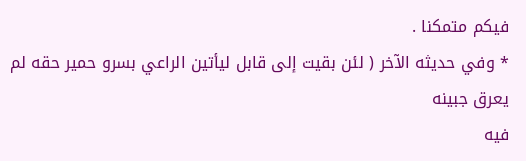فيكم متمكنا .
* وفي حديثه الآخر ( لئن بقيت إلى قابل ليأتين الراعي بسرو حمير حقه لم يعرق جبينه
فيه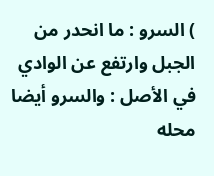) السرو : ما انحدر من الجبل وارتفع عن الوادي في الأصل : والسرو أيضا محله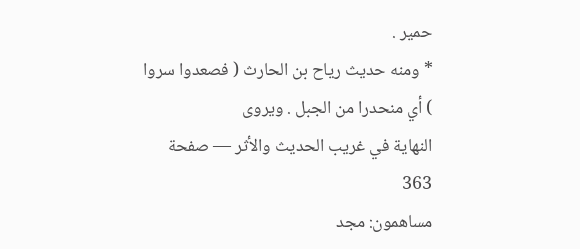حمير .
* ومنه حديث رياح بن الحارث ( فصعدوا سروا ) أي منحدرا من الجبل . ويروى
النهاية في غريب الحديث والأثر — صفحة 363
مساهمون: مجد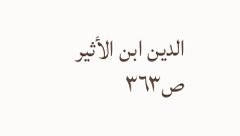الدين ابن الأثير
ص٣٦٣